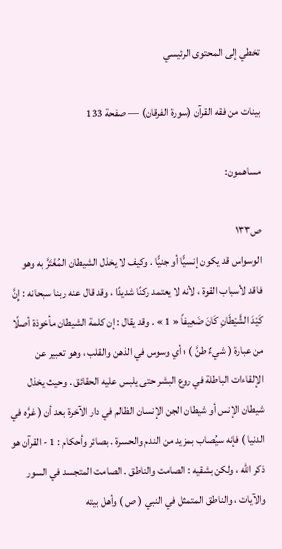تخطي إلى المحتوى الرئيسي

بينات من فقه القرآن (سورة الفرقان) — صفحة 133

مساهمون:

ص١٣٣
الوسواس قد يكون إنسيًّا أو جنيًّا . وكيف لا يخذل الشيطان المُغْتَرَّ به وهو فاقد لأسباب القوة ، لأنه لا يعتمد ركنًا شديدًا ، وقد قال عنه ربنا سبحانه : إِنَّ كَيْدَ الشَّيْطَانِ كَانَ ضَعِيفاً « 1 » . وقد يقال : إن كلمة الشيطان مأخوذة أصلًا من عبارة ( شيءٌ طنَّ ) ؛ أي وسوس في الذهن والقلب ، وهو تعبير عن الإلقاءات الباطلة في روع البشر حتى يلبس عليه الحقائق . وحيث يخذل شيطان الإنس أو شيطان الجن الإنسان الظالم في دار الآخرة بعد أن ( غرَّه في الدنيا ) فإنه سيُصاب بمزيد من الندم والحسرة . بصائر وأحكام : 1 - القرآن هو ذكر الله ، ولكن بشقيه : الصامت والناطق . الصامت المتجسد في السور والآيات ، والناطق المتمثل في النبي ( ص ) وأهل بيته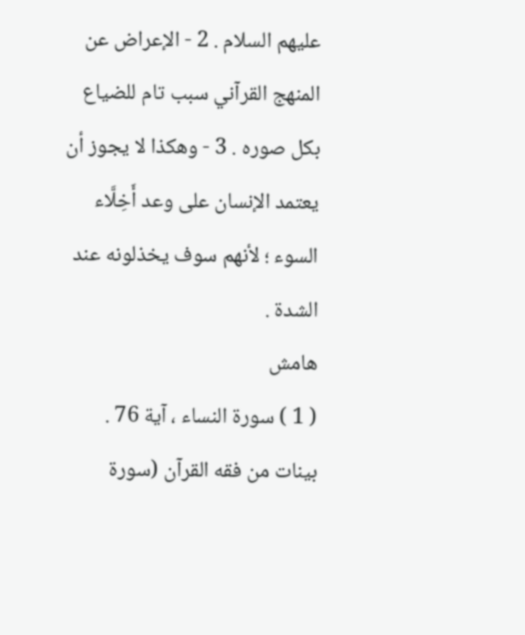عليهم السلام . 2 - الإعراض عن المنهج القرآني سبب تام للضياع بكل صوره . 3 - وهكذا لا يجوز أن يعتمد الإنسان على وعد أَخِلَّاء السوء ؛ لأنهم سوف يخذلونه عند الشدة .
هامش
( 1 ) سورة النساء ، آية 76 .
بينات من فقه القرآن (سورة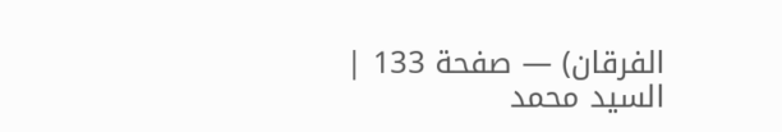الفرقان) — صفحة 133 | السيد محمد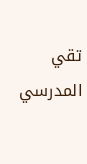تقي المدرسي